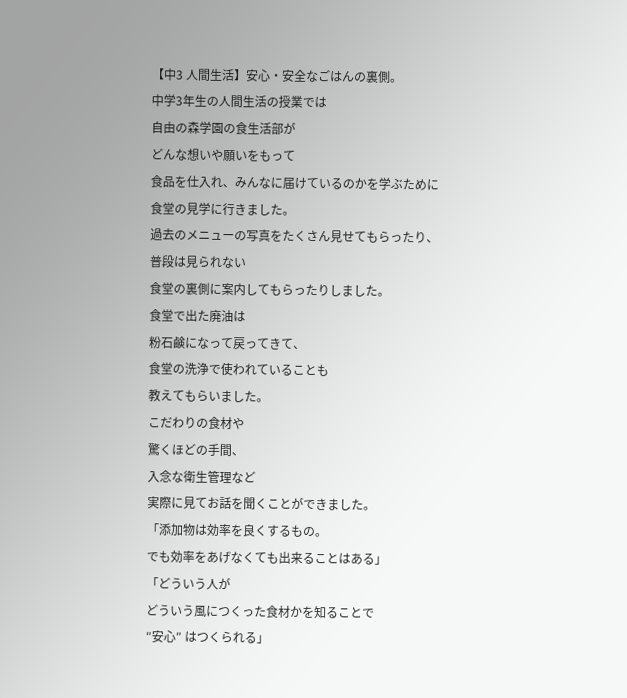【中3 人間生活】安心・安全なごはんの裏側。
中学3年生の人間生活の授業では
自由の森学園の食生活部が
どんな想いや願いをもって
食品を仕入れ、みんなに届けているのかを学ぶために
食堂の見学に行きました。
過去のメニューの写真をたくさん見せてもらったり、
普段は見られない
食堂の裏側に案内してもらったりしました。
食堂で出た廃油は
粉石鹸になって戻ってきて、
食堂の洗浄で使われていることも
教えてもらいました。
こだわりの食材や
驚くほどの手間、
入念な衛生管理など
実際に見てお話を聞くことができました。
「添加物は効率を良くするもの。
でも効率をあげなくても出来ることはある」
「どういう人が
どういう風につくった食材かを知ることで
″安心″ はつくられる」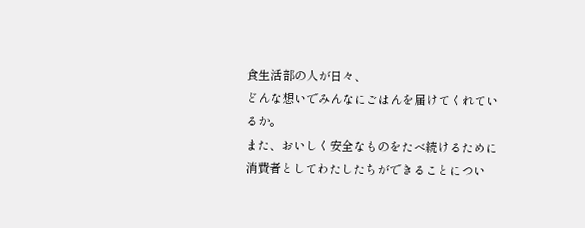食生活部の人が日々、
どんな想いでみんなにごはんを届けてくれているか。
また、おいしく安全なものをたべ続けるために
消費者としてわたしたちができることについ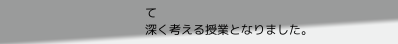て
深く考える授業となりました。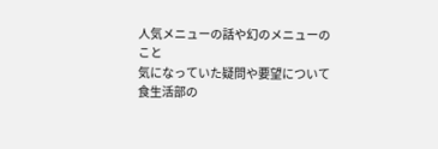人気メニューの話や幻のメニューのこと
気になっていた疑問や要望について
食生活部の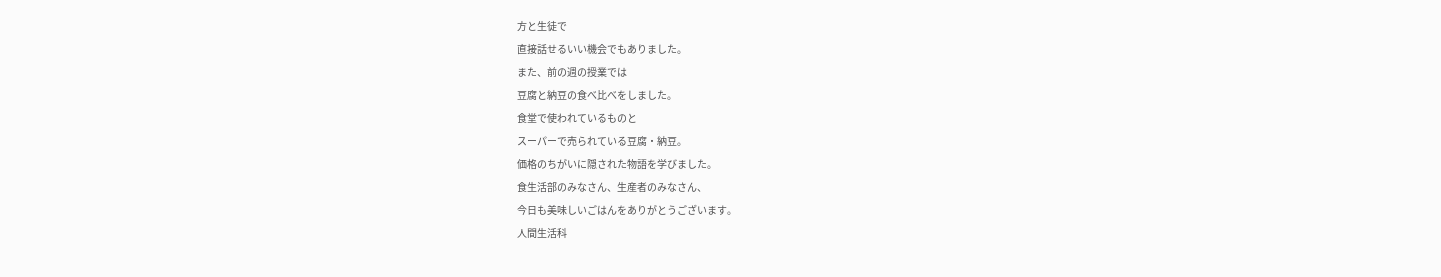方と生徒で
直接話せるいい機会でもありました。
また、前の週の授業では
豆腐と納豆の食べ比べをしました。
食堂で使われているものと
スーパーで売られている豆腐・納豆。
価格のちがいに隠された物語を学びました。
食生活部のみなさん、生産者のみなさん、
今日も美味しいごはんをありがとうございます。
人間生活科